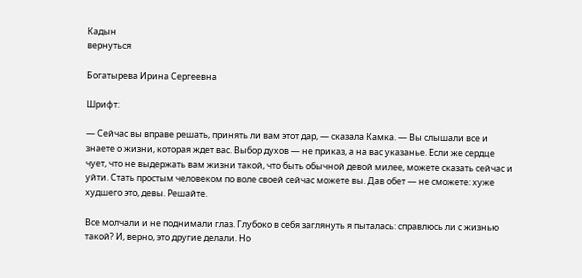Кадын
вернуться

Богатырева Ирина Сергеевна

Шрифт:

— Сейчас вы вправе решать, принять ли вам этот дар, — сказала Камка. — Вы слышали все и знаете о жизни, которая ждет вас. Выбор духов — не приказ, а на вас указанье. Если же сердце чует, что не выдержать вам жизни такой, что быть обычной девой милее, можете сказать сейчас и уйти. Стать простым человеком по воле своей сейчас можете вы. Дав обет — не сможете: хуже худшего это, девы. Решайте.

Все молчали и не поднимали глаз. Глубоко в себя заглянуть я пыталась: справлюсь ли с жизнью такой? И, верно, это другие делали. Но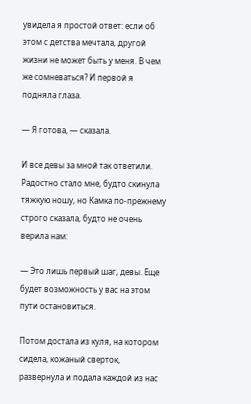увидела я простой ответ: если об этом с детства мечтала, другой жизни не может быть у меня. В чем же сомневаться? И первой я подняла глаза.

— Я готова, — сказала.

И все девы за мной так ответили. Радостно стало мне, будто скинула тяжкую ношу, но Камка по-прежнему строго сказала, будто не очень верила нам:

— Это лишь первый шаг, девы. Еще будет возможность у вас на этом пути остановиться.

Потом достала из куля, на котором сидела, кожаный сверток, развернула и подала каждой из нас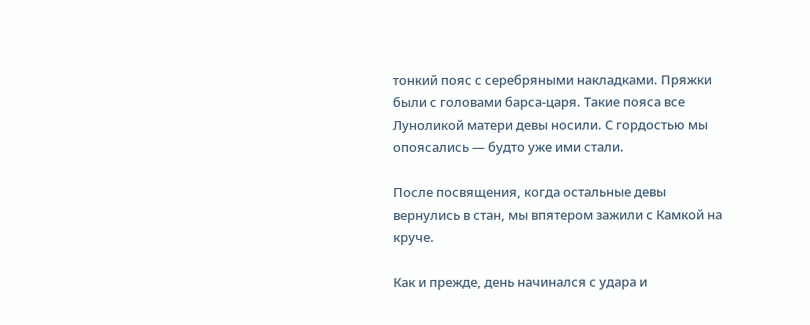тонкий пояс с серебряными накладками. Пряжки были с головами барса-царя. Такие пояса все Луноликой матери девы носили. С гордостью мы опоясались — будто уже ими стали.

После посвящения, когда остальные девы вернулись в стан, мы впятером зажили с Камкой на круче.

Как и прежде, день начинался с удара и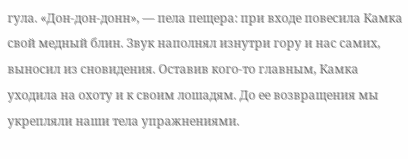гула. «Дон-дон-донн», — пела пещера: при входе повесила Камка свой медный блин. Звук наполнял изнутри гору и нас самих, выносил из сновидения. Оставив кого-то главным, Камка уходила на охоту и к своим лошадям. До ее возвращения мы укрепляли наши тела упражнениями.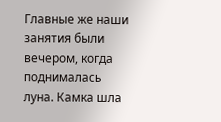Главные же наши занятия были вечером, когда поднималась луна. Камка шла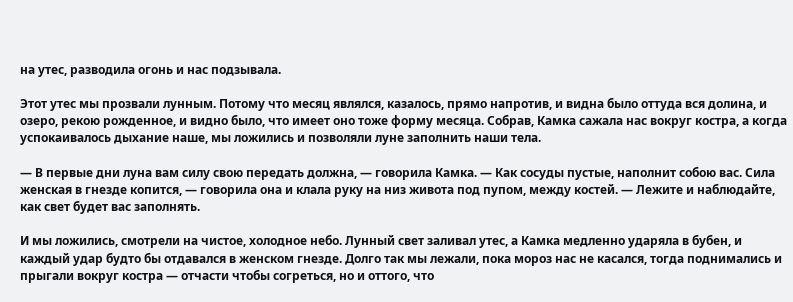на утес, разводила огонь и нас подзывала.

Этот утес мы прозвали лунным. Потому что месяц являлся, казалось, прямо напротив, и видна было оттуда вся долина, и озеро, рекою рожденное, и видно было, что имеет оно тоже форму месяца. Собрав, Камка сажала нас вокруг костра, а когда успокаивалось дыхание наше, мы ложились и позволяли луне заполнить наши тела.

— В первые дни луна вам силу свою передать должна, — говорила Камка. — Как сосуды пустые, наполнит собою вас. Сила женская в гнезде копится, — говорила она и клала руку на низ живота под пупом, между костей. — Лежите и наблюдайте, как свет будет вас заполнять.

И мы ложились, смотрели на чистое, холодное небо. Лунный свет заливал утес, а Камка медленно ударяла в бубен, и каждый удар будто бы отдавался в женском гнезде. Долго так мы лежали, пока мороз нас не касался, тогда поднимались и прыгали вокруг костра — отчасти чтобы согреться, но и оттого, что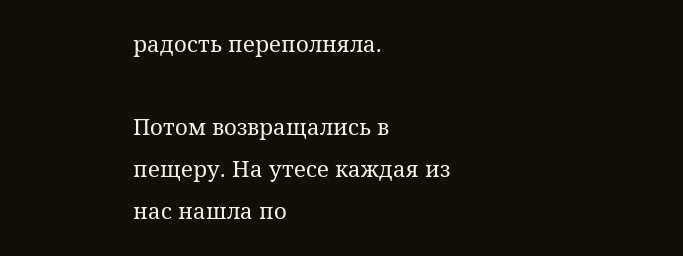радость переполняла.

Потом возвращались в пещеру. На утесе каждая из нас нашла по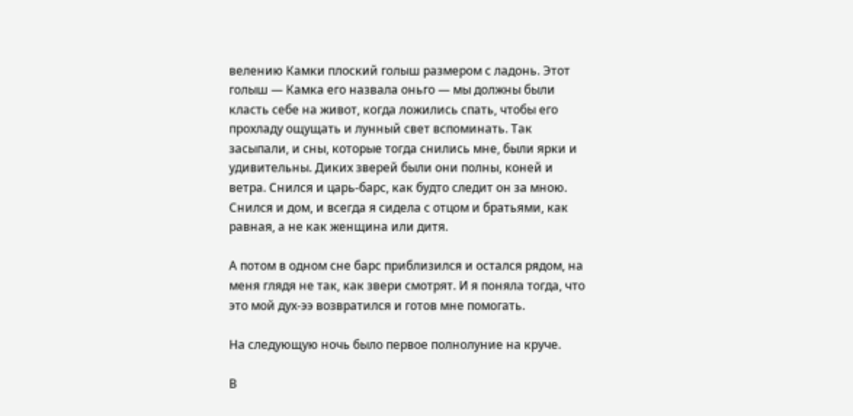велению Камки плоский голыш размером с ладонь. Этот голыш — Камка его назвала оньго — мы должны были класть себе на живот, когда ложились спать, чтобы его прохладу ощущать и лунный свет вспоминать. Так засыпали, и сны, которые тогда снились мне, были ярки и удивительны. Диких зверей были они полны, коней и ветра. Снился и царь-барс, как будто следит он за мною. Снился и дом, и всегда я сидела с отцом и братьями, как равная, а не как женщина или дитя.

А потом в одном сне барс приблизился и остался рядом, на меня глядя не так, как звери смотрят. И я поняла тогда, что это мой дух-ээ возвратился и готов мне помогать.

На следующую ночь было первое полнолуние на круче.

В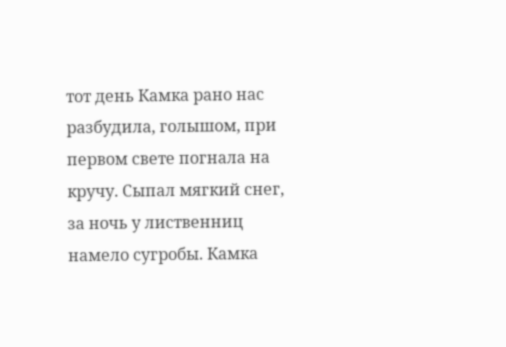тот день Камка рано нас разбудила, голышом, при первом свете погнала на кручу. Сыпал мягкий снег, за ночь у лиственниц намело сугробы. Камка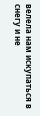велела нам искупаться в снегу и не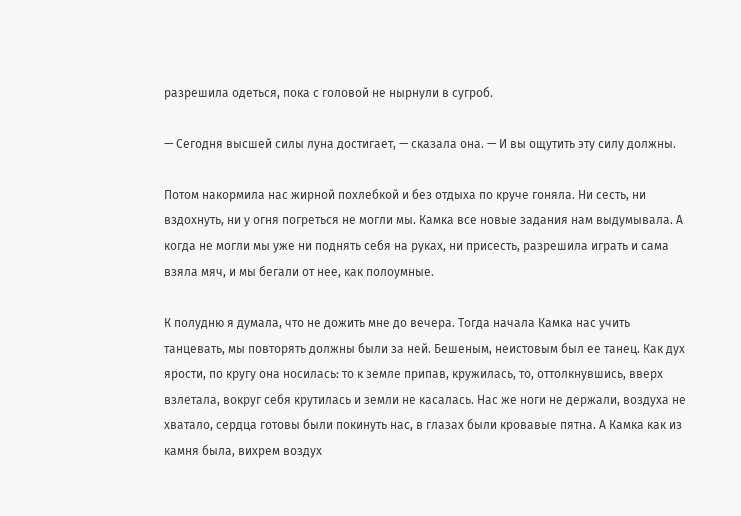разрешила одеться, пока с головой не нырнули в сугроб.

— Сегодня высшей силы луна достигает, — сказала она. — И вы ощутить эту силу должны.

Потом накормила нас жирной похлебкой и без отдыха по круче гоняла. Ни сесть, ни вздохнуть, ни у огня погреться не могли мы. Камка все новые задания нам выдумывала. А когда не могли мы уже ни поднять себя на руках, ни присесть, разрешила играть и сама взяла мяч, и мы бегали от нее, как полоумные.

К полудню я думала, что не дожить мне до вечера. Тогда начала Камка нас учить танцевать, мы повторять должны были за ней. Бешеным, неистовым был ее танец. Как дух ярости, по кругу она носилась: то к земле припав, кружилась, то, оттолкнувшись, вверх взлетала, вокруг себя крутилась и земли не касалась. Нас же ноги не держали, воздуха не хватало, сердца готовы были покинуть нас, в глазах были кровавые пятна. А Камка как из камня была, вихрем воздух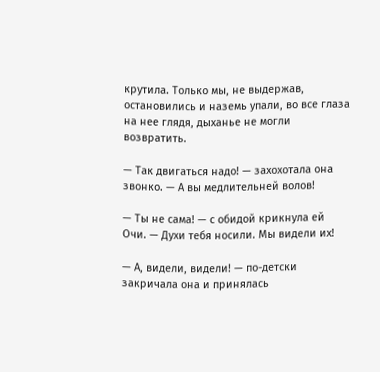крутила. Только мы, не выдержав, остановились и наземь упали, во все глаза на нее глядя, дыханье не могли возвратить.

— Так двигаться надо! — захохотала она звонко. — А вы медлительней волов!

— Ты не сама! — с обидой крикнула ей Очи. — Духи тебя носили. Мы видели их!

— А, видели, видели! — по-детски закричала она и принялась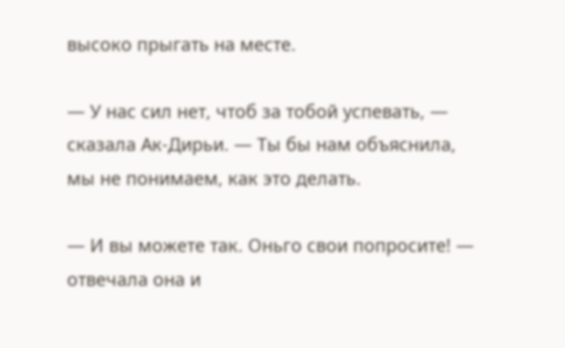высоко прыгать на месте.

— У нас сил нет, чтоб за тобой успевать, — сказала Ак-Дирьи. — Ты бы нам объяснила, мы не понимаем, как это делать.

— И вы можете так. Оньго свои попросите! — отвечала она и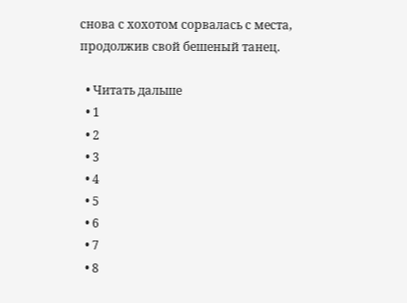снова с хохотом сорвалась с места, продолжив свой бешеный танец.

  • Читать дальше
  • 1
  • 2
  • 3
  • 4
  • 5
  • 6
  • 7
  • 8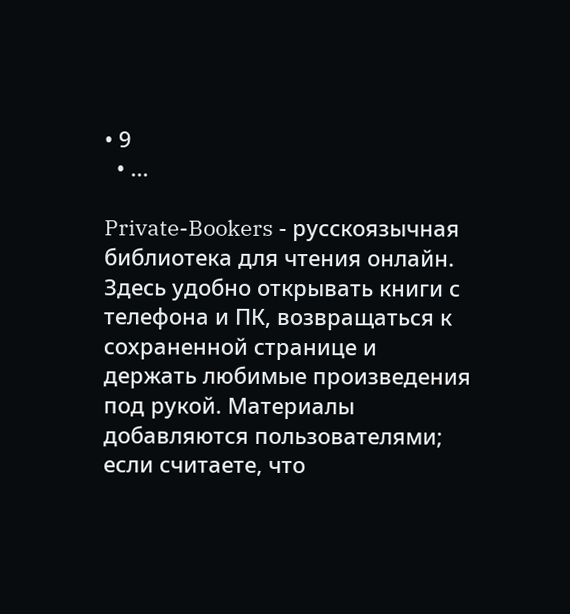• 9
  • ...

Private-Bookers - русскоязычная библиотека для чтения онлайн. Здесь удобно открывать книги с телефона и ПК, возвращаться к сохраненной странице и держать любимые произведения под рукой. Материалы добавляются пользователями; если считаете, что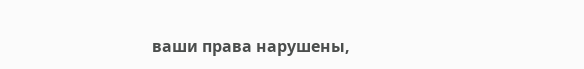ваши права нарушены,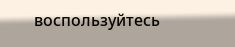воспользуйтесь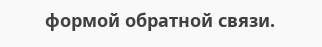формой обратной связи.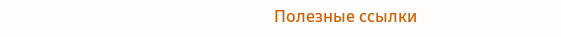Полезные ссылки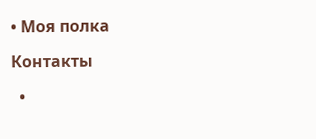• Моя полка

Контакты

  •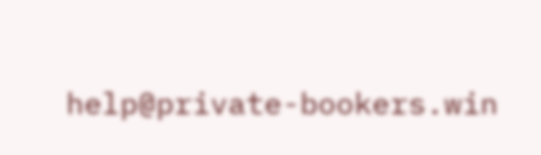help@private-bookers.win